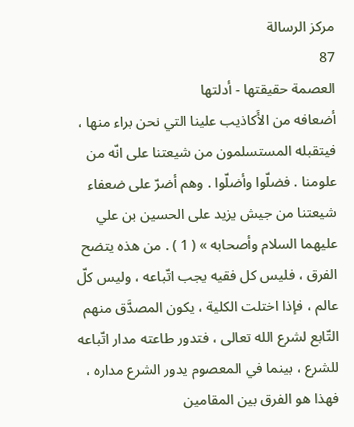مركز الرسالة
87
العصمة حقيقتها - أدلتها
أضعافه من الأَكاذيب علينا التي نحن براء منها ، فيتقبله المستسلمون من شيعتنا على انّه من علومنا . فضلّوا وأضلّوا . وهم أضرّ على ضعفاء شيعتنا من جيش يزيد على الحسين بن علي عليهما السلام وأصحابه » ( 1 ) . من هذه يتضح الفرق ، فليس كل فقيه يجب اتّباعه ، وليس كلّ عالم ، فإذا اختلت الكلية ، يكون المصدَّق منهم التّابع لشرع الله تعالى ، فتدور طاعته مدار اتّباعه للشرع ، بينما في المعصوم يدور الشرع مداره ، فهذا هو الفرق بين المقامين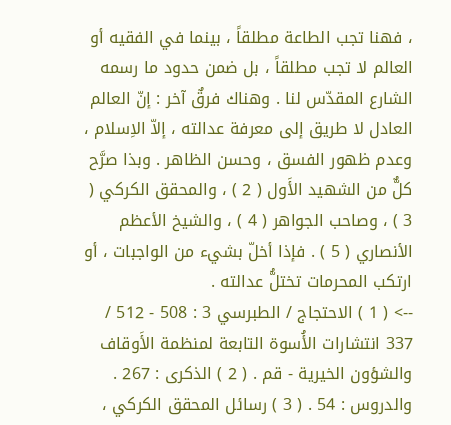، فهنا تجب الطاعة مطلقاً ، بينما في الفقيه أو العالم لا تجب مطلقاً ، بل ضمن حدود ما رسمه الشارع المقدّس لنا . وهناك فرقٌ آخر : إنّ العالم العادل لا طريق إلى معرفة عدالته ، إلاّ الاِسلام ، وعدم ظهور الفسق ، وحسن الظاهر . وبذا صرَّح كلٌّ من الشهيد الأَول ( 2 ) ، والمحقق الكركي ( 3 ) ، وصاحب الجواهر ( 4 ) ، والشيخ الأعظم الأنصاري ( 5 ) . فإذا أخلّ بشيء من الواجبات ، أو ارتكب المحرمات تختلُّ عدالته .
--> ( 1 ) الاحتجاج / الطبرسي 3 : 508 - 512 / 337 انتشارات الأُسوة التابعة لمنظمة الأَوقاف والشؤون الخيرية - قم . ( 2 ) الذكرى : 267 . والدروس : 54 . ( 3 ) رسائل المحقق الكركي ،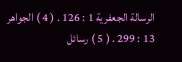الرسالة الجعفرية 1 : 126 . ( 4 ) الجواهر 13 : 299 . ( 5 ) رسائل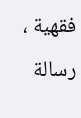فقهية ، رسالة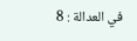في العدالة : 8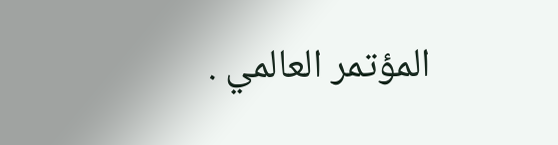المؤتمر العالمي .